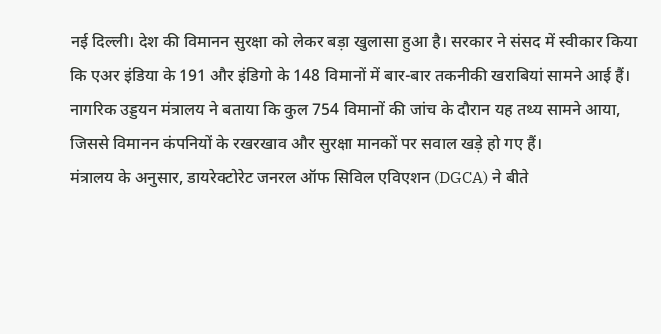नई दिल्ली। देश की विमानन सुरक्षा को लेकर बड़ा खुलासा हुआ है। सरकार ने संसद में स्वीकार किया कि एअर इंडिया के 191 और इंडिगो के 148 विमानों में बार-बार तकनीकी खराबियां सामने आई हैं। नागरिक उड्डयन मंत्रालय ने बताया कि कुल 754 विमानों की जांच के दौरान यह तथ्य सामने आया, जिससे विमानन कंपनियों के रखरखाव और सुरक्षा मानकों पर सवाल खड़े हो गए हैं।
मंत्रालय के अनुसार, डायरेक्टोरेट जनरल ऑफ सिविल एविएशन (DGCA) ने बीते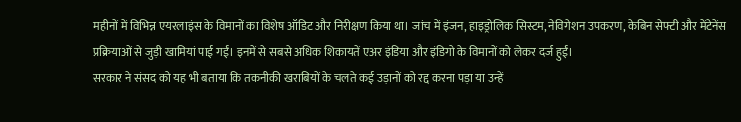महीनों में विभिन्न एयरलाइंस के विमानों का विशेष ऑडिट और निरीक्षण किया था। जांच में इंजन, हाइड्रोलिक सिस्टम, नेविगेशन उपकरण, केबिन सेफ्टी और मेंटेनेंस प्रक्रियाओं से जुड़ी खामियां पाई गईं। इनमें से सबसे अधिक शिकायतें एअर इंडिया और इंडिगो के विमानों को लेकर दर्ज हुईं।
सरकार ने संसद को यह भी बताया कि तकनीकी खराबियों के चलते कई उड़ानों को रद्द करना पड़ा या उन्हें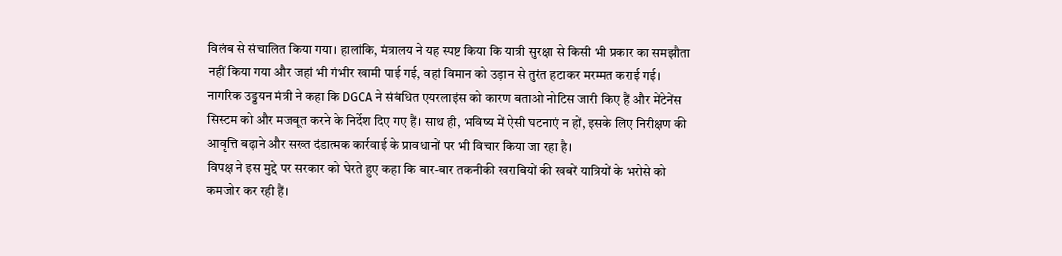विलंब से संचालित किया गया। हालांकि, मंत्रालय ने यह स्पष्ट किया कि यात्री सुरक्षा से किसी भी प्रकार का समझौता नहीं किया गया और जहां भी गंभीर खामी पाई गई, वहां विमान को उड़ान से तुरंत हटाकर मरम्मत कराई गई।
नागरिक उड्डयन मंत्री ने कहा कि DGCA ने संबंधित एयरलाइंस को कारण बताओ नोटिस जारी किए हैं और मेंटेनेंस सिस्टम को और मजबूत करने के निर्देश दिए गए हैं। साथ ही, भविष्य में ऐसी घटनाएं न हों, इसके लिए निरीक्षण की आवृत्ति बढ़ाने और सख्त दंडात्मक कार्रवाई के प्रावधानों पर भी विचार किया जा रहा है।
विपक्ष ने इस मुद्दे पर सरकार को घेरते हुए कहा कि बार-बार तकनीकी खराबियों की खबरें यात्रियों के भरोसे को कमजोर कर रही हैं।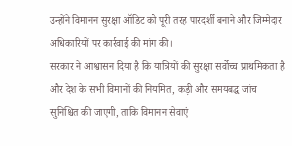उन्होंने विमानन सुरक्षा ऑडिट को पूरी तरह पारदर्शी बनाने और जिम्मेदार अधिकारियों पर कार्रवाई की मांग की।
सरकार ने आश्वासन दिया है कि यात्रियों की सुरक्षा सर्वोच्च प्राथमिकता है और देश के सभी विमानों की नियमित, कड़ी और समयबद्ध जांच सुनिश्चित की जाएगी, ताकि विमानन सेवाएं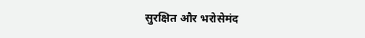सुरक्षित और भरोसेमंद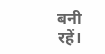बनी रहें।